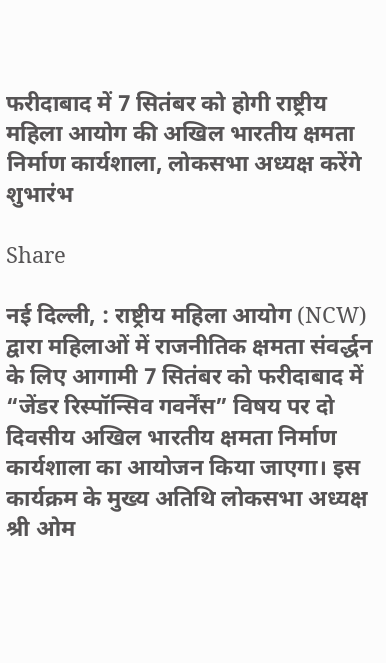फरीदाबाद में 7 सितंबर को होगी राष्ट्रीय महिला आयोग की अखिल भारतीय क्षमता निर्माण कार्यशाला, लोकसभा अध्यक्ष करेंगे शुभारंभ

Share

नई दिल्ली, : राष्ट्रीय महिला आयोग (NCW) द्वारा महिलाओं में राजनीतिक क्षमता संवर्द्धन के लिए आगामी 7 सितंबर को फरीदाबाद में “जेंडर रिस्पॉन्सिव गवर्नेंस” विषय पर दो दिवसीय अखिल भारतीय क्षमता निर्माण कार्यशाला का आयोजन किया जाएगा। इस कार्यक्रम के मुख्य अतिथि लोकसभा अध्यक्ष श्री ओम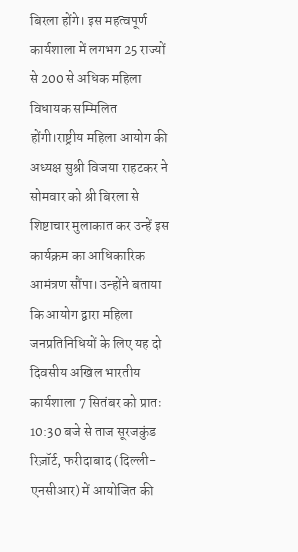बिरला होंगे। इस महत्वपूर्ण कार्यशाला में लगभग 25 राज्यों से 200 से अधिक महिला विधायक सम्मिलित होंगी।राष्ट्रीय महिला आयोग की अध्यक्ष सुश्री विजया राहटकर ने सोमवार को श्री बिरला से शिष्टाचार मुलाकात कर उन्हें इस कार्यक्रम का आधिकारिक आमंत्रण सौंपा। उन्होंने बताया कि आयोग द्वारा महिला जनप्रतिनिधियों के लिए यह दो दिवसीय अखिल भारतीय कार्यशाला 7 सितंबर को प्रातः 10:30 बजे से ताज सूरजकुंड रिज़ॉर्ट, फरीदाबाद (दिल्ली-एनसीआर) में आयोजित की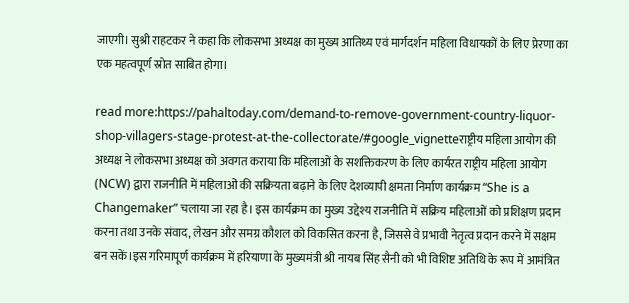जाएगी। सुश्री राहटकर ने कहा कि लोकसभा अध्यक्ष का मुख्य आतिथ्य एवं मार्गदर्शन महिला विधायकों के लिए प्रेरणा का एक महत्वपूर्ण स्रोत साबित होगा।

read more:https://pahaltoday.com/demand-to-remove-government-country-liquor-shop-villagers-stage-protest-at-the-collectorate/#google_vignetteराष्ट्रीय महिला आयोग की अध्यक्ष ने लोकसभा अध्यक्ष को अवगत कराया कि महिलाओं के सशक्तिकरण के लिए कार्यरत राष्ट्रीय महिला आयोग (NCW) द्वारा राजनीति में महिलाओं की सक्रियता बढ़ाने के लिए देशव्यापी क्षमता निर्माण कार्यक्रम “She is a Changemaker” चलाया जा रहा है। इस कार्यक्रम का मुख्य उद्देश्य राजनीति में सक्रिय महिलाओं को प्रशिक्षण प्रदान करना तथा उनके संवाद, लेखन और समग्र कौशल को विकसित करना है, जिससे वे प्रभावी नेतृत्व प्रदान करने में सक्षम बन सकें।इस गरिमापूर्ण कार्यक्रम में हरियाणा के मुख्यमंत्री श्री नायब सिंह सैनी को भी विशिष्ट अतिथि के रूप में आमंत्रित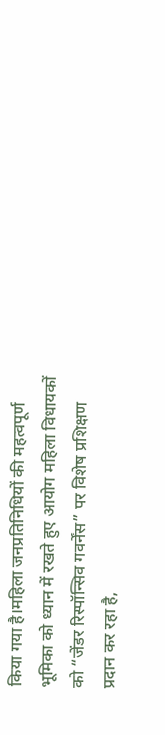किया गया है।महिला जनप्रतिनिधियों की महत्वपूर्ण भूमिका को ध्यान में रखते हुए आयोग महिला विधायकों को “जेंडर रिस्पॉन्सिव गवर्नेंस” पर विशेष प्रशिक्षण प्रदान कर रहा है,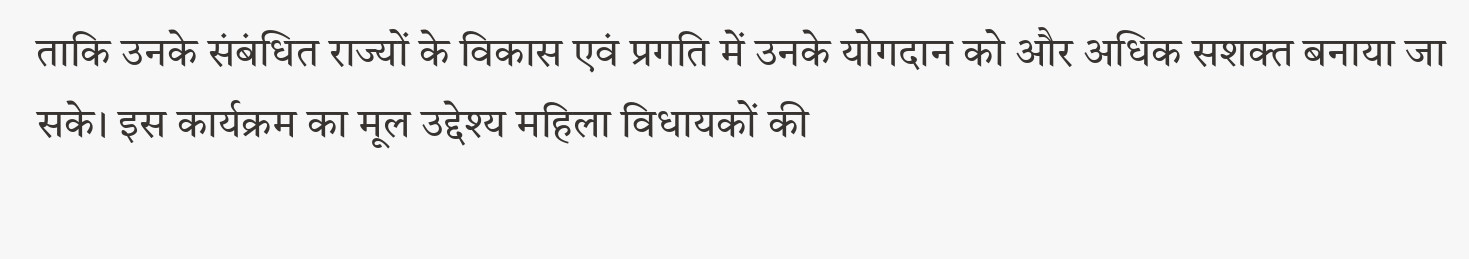ताकि उनके संबंधित राज्यों के विकास एवं प्रगति में उनके योगदान को और अधिक सशक्त बनाया जा सके। इस कार्यक्रम का मूल उद्देश्य महिला विधायकों की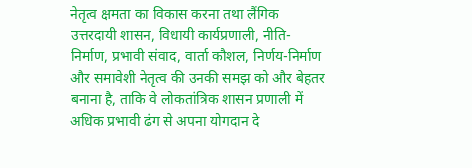नेतृत्व क्षमता का विकास करना तथा लैंगिक उत्तरदायी शासन, विधायी कार्यप्रणाली, नीति-निर्माण, प्रभावी संवाद, वार्ता कौशल, निर्णय-निर्माण और समावेशी नेतृत्व की उनकी समझ को और बेहतर बनाना है, ताकि वे लोकतांत्रिक शासन प्रणाली में अधिक प्रभावी ढंग से अपना योगदान दे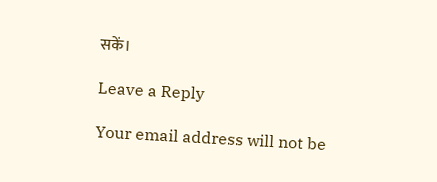सकें।

Leave a Reply

Your email address will not be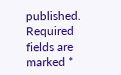published. Required fields are marked *